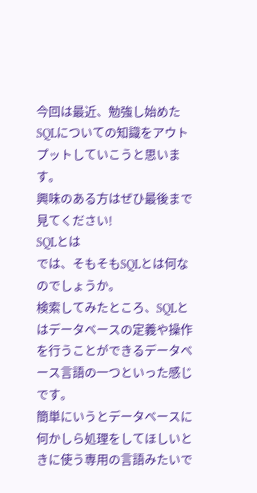今回は最近、勉強し始めたSQLについての知識をアウトプットしていこうと思います。
興味のある方はぜひ最後まで見てください!
SQLとは
では、そもそもSQLとは何なのでしょうか。
検索してみたところ、SQLとはデータベースの定義や操作を行うことができるデータベース言語の一つといった感じです。
簡単にいうとデータベースに何かしら処理をしてほしいときに使う専用の言語みたいで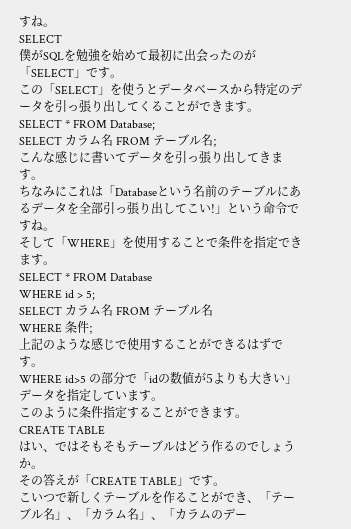すね。
SELECT
僕がSQLを勉強を始めて最初に出会ったのが「SELECT」です。
この「SELECT」を使うとデータベースから特定のデータを引っ張り出してくることができます。
SELECT * FROM Database;
SELECT カラム名 FROM テーブル名;
こんな感じに書いてデータを引っ張り出してきます。
ちなみにこれは「Databaseという名前のテーブルにあるデータを全部引っ張り出してこい!」という命令ですね。
そして「WHERE」を使用することで条件を指定できます。
SELECT * FROM Database
WHERE id > 5;
SELECT カラム名 FROM テーブル名
WHERE 条件;
上記のような感じで使用することができるはずです。
WHERE id>5 の部分で「idの数値が5よりも大きい」データを指定しています。
このように条件指定することができます。
CREATE TABLE
はい、ではそもそもテーブルはどう作るのでしょうか。
その答えが「CREATE TABLE」です。
こいつで新しくテーブルを作ることができ、「テーブル名」、「カラム名」、「カラムのデー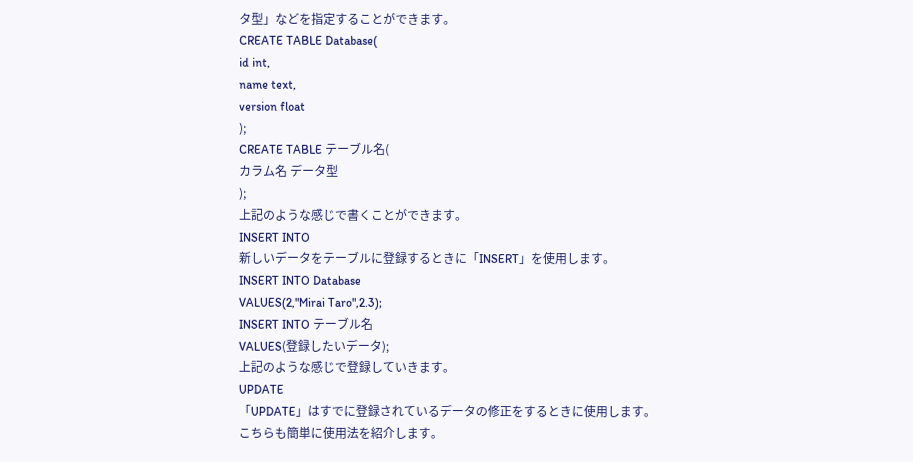タ型」などを指定することができます。
CREATE TABLE Database(
id int,
name text,
version float
);
CREATE TABLE テーブル名(
カラム名 データ型
);
上記のような感じで書くことができます。
INSERT INTO
新しいデータをテーブルに登録するときに「INSERT」を使用します。
INSERT INTO Database
VALUES(2,"Mirai Taro",2.3);
INSERT INTO テーブル名
VALUES(登録したいデータ);
上記のような感じで登録していきます。
UPDATE
「UPDATE」はすでに登録されているデータの修正をするときに使用します。
こちらも簡単に使用法を紹介します。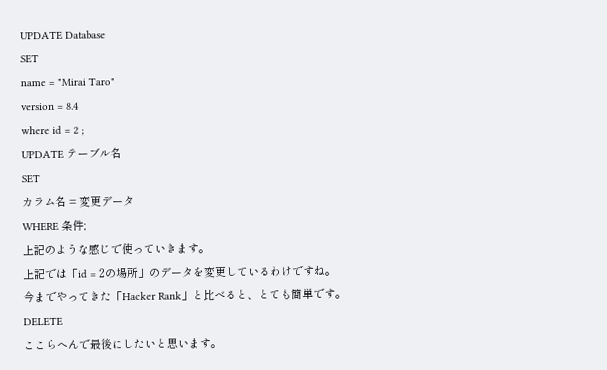UPDATE Database
SET
name = "Mirai Taro"
version = 8.4
where id = 2 ;
UPDATE テーブル名
SET
カラム名 = 変更データ
WHERE 条件;
上記のような感じで使っていきます。
上記では「id = 2の場所」のデータを変更しているわけですね。
今までやってきた「Hacker Rank」と比べると、とても簡単です。
DELETE
ここらへんで最後にしたいと思います。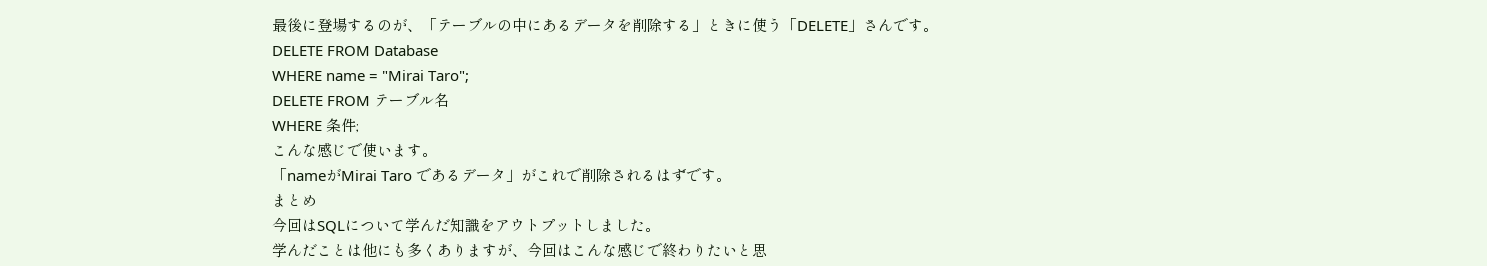最後に登場するのが、「テーブルの中にあるデータを削除する」ときに使う「DELETE」さんです。
DELETE FROM Database
WHERE name = "Mirai Taro";
DELETE FROM テーブル名
WHERE 条件;
こんな感じで使います。
「nameがMirai Taro であるデータ」がこれで削除されるはずです。
まとめ
今回はSQLについて学んだ知識をアウトプットしました。
学んだことは他にも多くありますが、今回はこんな感じで終わりたいと思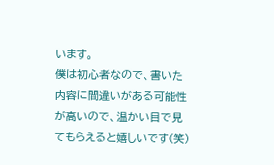います。
僕は初心者なので、書いた内容に間違いがある可能性が高いので、温かい目で見てもらえると嬉しいです(笑)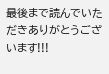最後まで読んでいただきありがとうございます!!!